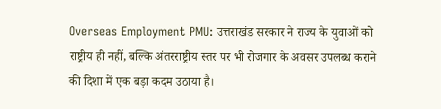Overseas Employment PMU: उत्तराखंड सरकार ने राज्य के युवाओं को राष्ट्रीय ही नहीं, बल्कि अंतरराष्ट्रीय स्तर पर भी रोजगार के अवसर उपलब्ध कराने की दिशा में एक बड़ा कदम उठाया है।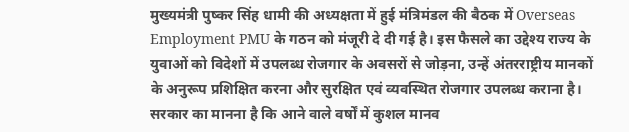मुख्यमंत्री पुष्कर सिंह धामी की अध्यक्षता में हुई मंत्रिमंडल की बैठक में Overseas Employment PMU के गठन को मंजूरी दे दी गई है। इस फैसले का उद्देश्य राज्य के युवाओं को विदेशों में उपलब्ध रोजगार के अवसरों से जोड़ना, उन्हें अंतरराष्ट्रीय मानकों के अनुरूप प्रशिक्षित करना और सुरक्षित एवं व्यवस्थित रोजगार उपलब्ध कराना है।
सरकार का मानना है कि आने वाले वर्षों में कुशल मानव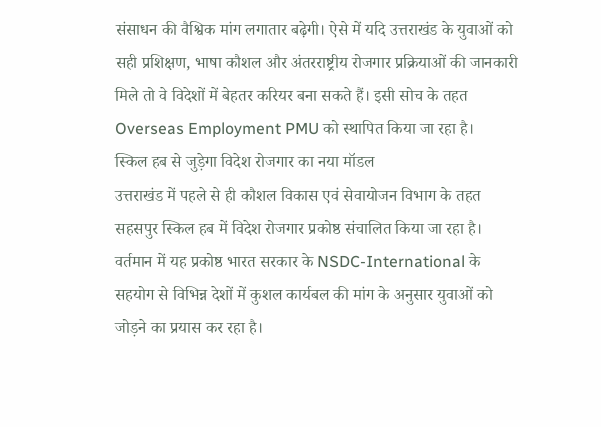संसाधन की वैश्विक मांग लगातार बढ़ेगी। ऐसे में यदि उत्तराखंड के युवाओं को सही प्रशिक्षण, भाषा कौशल और अंतरराष्ट्रीय रोजगार प्रक्रियाओं की जानकारी मिले तो वे विदेशों में बेहतर करियर बना सकते हैं। इसी सोच के तहत Overseas Employment PMU को स्थापित किया जा रहा है।
स्किल हब से जुड़ेगा विदेश रोजगार का नया मॉडल
उत्तराखंड में पहले से ही कौशल विकास एवं सेवायोजन विभाग के तहत सहसपुर स्किल हब में विदेश रोजगार प्रकोष्ठ संचालित किया जा रहा है। वर्तमान में यह प्रकोष्ठ भारत सरकार के NSDC-International के सहयोग से विभिन्न देशों में कुशल कार्यबल की मांग के अनुसार युवाओं को जोड़ने का प्रयास कर रहा है।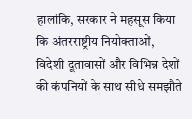हालांकि, सरकार ने महसूस किया कि अंतरराष्ट्रीय नियोक्ताओं, विदेशी दूतावासों और विभिन्न देशों की कंपनियों के साथ सीधे समझौते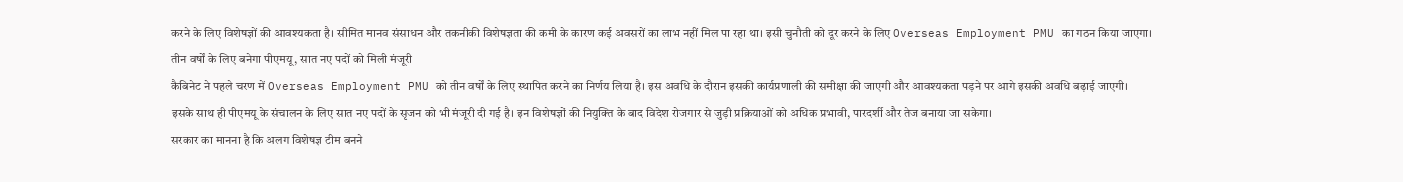करने के लिए विशेषज्ञों की आवश्यकता है। सीमित मानव संसाधन और तकनीकी विशेषज्ञता की कमी के कारण कई अवसरों का लाभ नहीं मिल पा रहा था। इसी चुनौती को दूर करने के लिए Overseas Employment PMU का गठन किया जाएगा।
तीन वर्षों के लिए बनेगा पीएमयू, सात नए पदों को मिली मंजूरी
कैबिनेट ने पहले चरण में Overseas Employment PMU को तीन वर्षों के लिए स्थापित करने का निर्णय लिया है। इस अवधि के दौरान इसकी कार्यप्रणाली की समीक्षा की जाएगी और आवश्यकता पड़ने पर आगे इसकी अवधि बढ़ाई जाएगी।
इसके साथ ही पीएमयू के संचालन के लिए सात नए पदों के सृजन को भी मंजूरी दी गई है। इन विशेषज्ञों की नियुक्ति के बाद विदेश रोजगार से जुड़ी प्रक्रियाओं को अधिक प्रभावी, पारदर्शी और तेज बनाया जा सकेगा।
सरकार का मानना है कि अलग विशेषज्ञ टीम बनने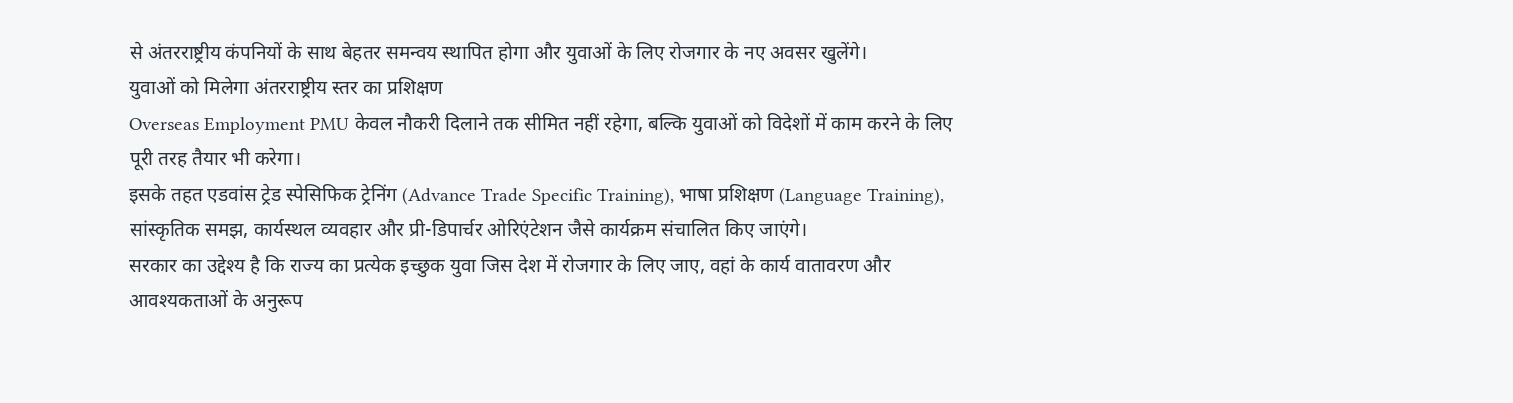से अंतरराष्ट्रीय कंपनियों के साथ बेहतर समन्वय स्थापित होगा और युवाओं के लिए रोजगार के नए अवसर खुलेंगे।
युवाओं को मिलेगा अंतरराष्ट्रीय स्तर का प्रशिक्षण
Overseas Employment PMU केवल नौकरी दिलाने तक सीमित नहीं रहेगा, बल्कि युवाओं को विदेशों में काम करने के लिए पूरी तरह तैयार भी करेगा।
इसके तहत एडवांस ट्रेड स्पेसिफिक ट्रेनिंग (Advance Trade Specific Training), भाषा प्रशिक्षण (Language Training), सांस्कृतिक समझ, कार्यस्थल व्यवहार और प्री-डिपार्चर ओरिएंटेशन जैसे कार्यक्रम संचालित किए जाएंगे।
सरकार का उद्देश्य है कि राज्य का प्रत्येक इच्छुक युवा जिस देश में रोजगार के लिए जाए, वहां के कार्य वातावरण और आवश्यकताओं के अनुरूप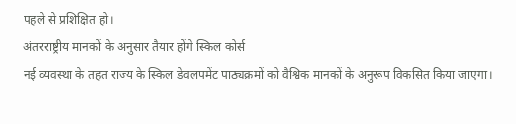पहले से प्रशिक्षित हो।
अंतरराष्ट्रीय मानकों के अनुसार तैयार होंगे स्किल कोर्स
नई व्यवस्था के तहत राज्य के स्किल डेवलपमेंट पाठ्यक्रमों को वैश्विक मानकों के अनुरूप विकसित किया जाएगा।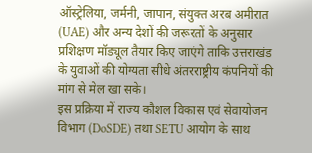ऑस्ट्रेलिया, जर्मनी, जापान, संयुक्त अरब अमीरात (UAE) और अन्य देशों की जरूरतों के अनुसार प्रशिक्षण मॉड्यूल तैयार किए जाएंगे ताकि उत्तराखंड के युवाओं की योग्यता सीधे अंतरराष्ट्रीय कंपनियों की मांग से मेल खा सके।
इस प्रक्रिया में राज्य कौशल विकास एवं सेवायोजन विभाग (DoSDE) तथा SETU आयोग के साथ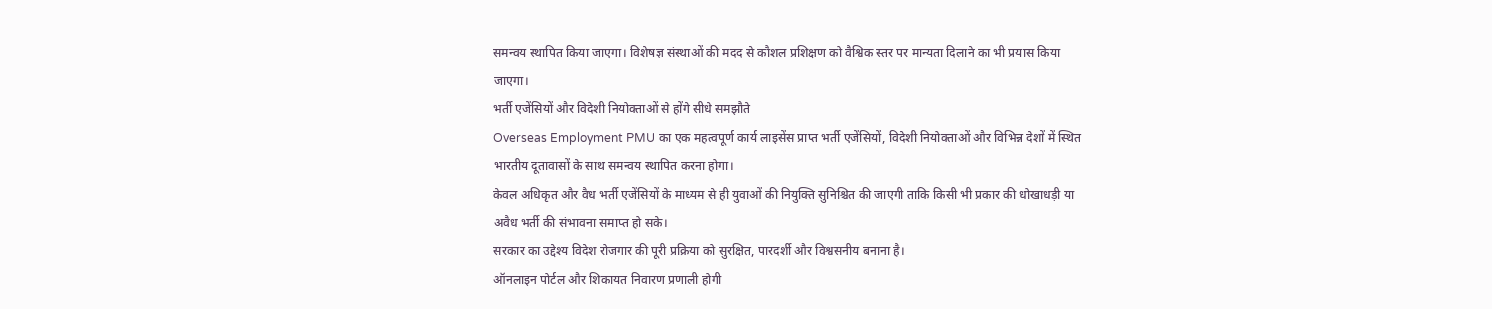समन्वय स्थापित किया जाएगा। विशेषज्ञ संस्थाओं की मदद से कौशल प्रशिक्षण को वैश्विक स्तर पर मान्यता दिलाने का भी प्रयास किया जाएगा।
भर्ती एजेंसियों और विदेशी नियोक्ताओं से होंगे सीधे समझौते
Overseas Employment PMU का एक महत्वपूर्ण कार्य लाइसेंस प्राप्त भर्ती एजेंसियों, विदेशी नियोक्ताओं और विभिन्न देशों में स्थित भारतीय दूतावासों के साथ समन्वय स्थापित करना होगा।
केवल अधिकृत और वैध भर्ती एजेंसियों के माध्यम से ही युवाओं की नियुक्ति सुनिश्चित की जाएगी ताकि किसी भी प्रकार की धोखाधड़ी या अवैध भर्ती की संभावना समाप्त हो सके।
सरकार का उद्देश्य विदेश रोजगार की पूरी प्रक्रिया को सुरक्षित, पारदर्शी और विश्वसनीय बनाना है।
ऑनलाइन पोर्टल और शिकायत निवारण प्रणाली होगी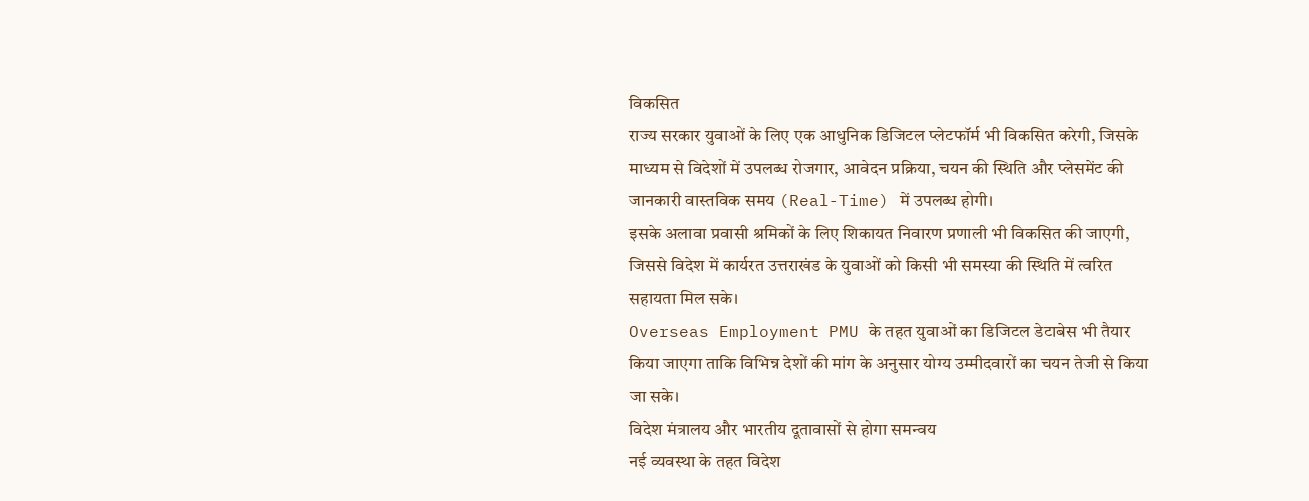विकसित
राज्य सरकार युवाओं के लिए एक आधुनिक डिजिटल प्लेटफॉर्म भी विकसित करेगी, जिसके माध्यम से विदेशों में उपलब्ध रोजगार, आवेदन प्रक्रिया, चयन की स्थिति और प्लेसमेंट की जानकारी वास्तविक समय (Real-Time) में उपलब्ध होगी।
इसके अलावा प्रवासी श्रमिकों के लिए शिकायत निवारण प्रणाली भी विकसित की जाएगी, जिससे विदेश में कार्यरत उत्तराखंड के युवाओं को किसी भी समस्या की स्थिति में त्वरित सहायता मिल सके।
Overseas Employment PMU के तहत युवाओं का डिजिटल डेटाबेस भी तैयार किया जाएगा ताकि विभिन्न देशों की मांग के अनुसार योग्य उम्मीदवारों का चयन तेजी से किया जा सके।
विदेश मंत्रालय और भारतीय दूतावासों से होगा समन्वय
नई व्यवस्था के तहत विदेश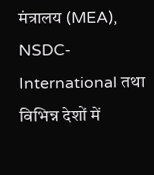मंत्रालय (MEA), NSDC-International तथा विभिन्न देशों में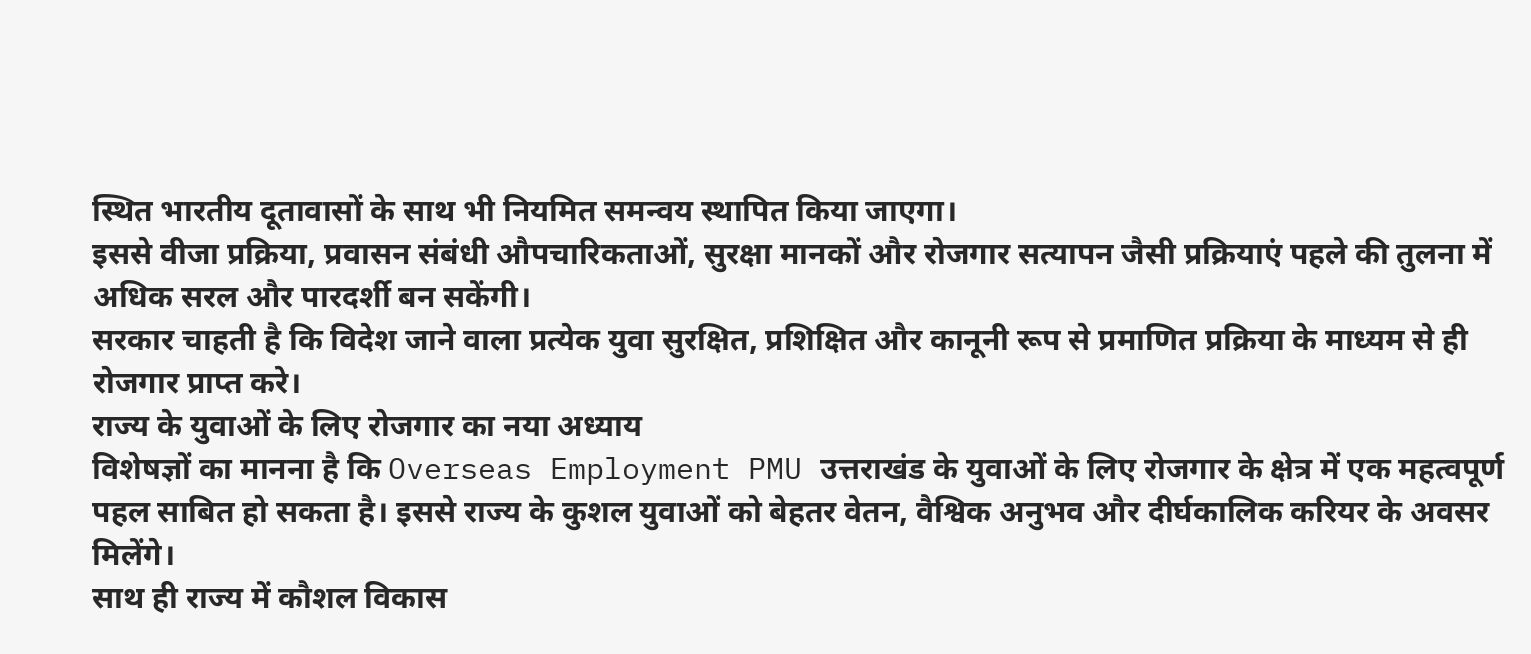स्थित भारतीय दूतावासों के साथ भी नियमित समन्वय स्थापित किया जाएगा।
इससे वीजा प्रक्रिया, प्रवासन संबंधी औपचारिकताओं, सुरक्षा मानकों और रोजगार सत्यापन जैसी प्रक्रियाएं पहले की तुलना में अधिक सरल और पारदर्शी बन सकेंगी।
सरकार चाहती है कि विदेश जाने वाला प्रत्येक युवा सुरक्षित, प्रशिक्षित और कानूनी रूप से प्रमाणित प्रक्रिया के माध्यम से ही रोजगार प्राप्त करे।
राज्य के युवाओं के लिए रोजगार का नया अध्याय
विशेषज्ञों का मानना है कि Overseas Employment PMU उत्तराखंड के युवाओं के लिए रोजगार के क्षेत्र में एक महत्वपूर्ण पहल साबित हो सकता है। इससे राज्य के कुशल युवाओं को बेहतर वेतन, वैश्विक अनुभव और दीर्घकालिक करियर के अवसर मिलेंगे।
साथ ही राज्य में कौशल विकास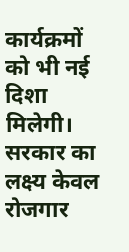कार्यक्रमों को भी नई दिशा मिलेगी। सरकार का लक्ष्य केवल रोजगार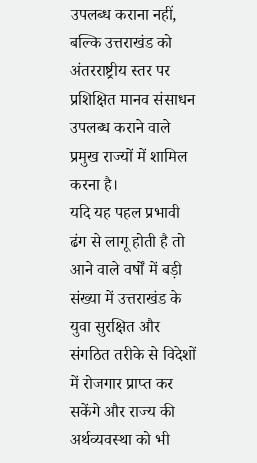उपलब्ध कराना नहीं, बल्कि उत्तराखंड को अंतरराष्ट्रीय स्तर पर प्रशिक्षित मानव संसाधन उपलब्ध कराने वाले प्रमुख राज्यों में शामिल करना है।
यदि यह पहल प्रभावी ढंग से लागू होती है तो आने वाले वर्षों में बड़ी संख्या में उत्तराखंड के युवा सुरक्षित और संगठित तरीके से विदेशों में रोजगार प्राप्त कर सकेंगे और राज्य की अर्थव्यवस्था को भी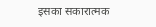इसका सकारात्मक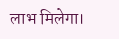लाभ मिलेगा।